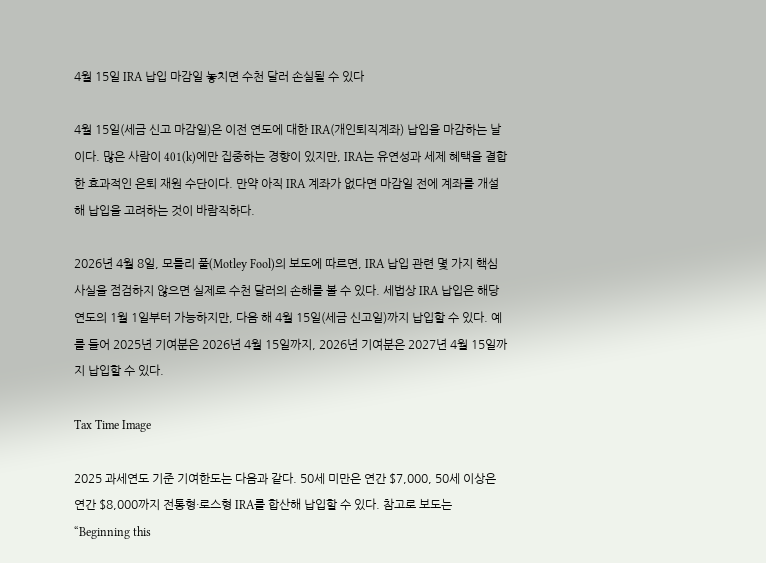4월 15일 IRA 납입 마감일 놓치면 수천 달러 손실될 수 있다

4월 15일(세금 신고 마감일)은 이전 연도에 대한 IRA(개인퇴직계좌) 납입을 마감하는 날이다. 많은 사람이 401(k)에만 집중하는 경향이 있지만, IRA는 유연성과 세제 혜택을 결합한 효과적인 은퇴 재원 수단이다. 만약 아직 IRA 계좌가 없다면 마감일 전에 계좌를 개설해 납입을 고려하는 것이 바람직하다.

2026년 4월 8일, 모틀리 풀(Motley Fool)의 보도에 따르면, IRA 납입 관련 몇 가지 핵심 사실을 점검하지 않으면 실제로 수천 달러의 손해를 볼 수 있다. 세법상 IRA 납입은 해당 연도의 1월 1일부터 가능하지만, 다음 해 4월 15일(세금 신고일)까지 납입할 수 있다. 예를 들어 2025년 기여분은 2026년 4월 15일까지, 2026년 기여분은 2027년 4월 15일까지 납입할 수 있다.

Tax Time Image

2025 과세연도 기준 기여한도는 다음과 같다. 50세 미만은 연간 $7,000, 50세 이상은 연간 $8,000까지 전통형·로스형 IRA를 합산해 납입할 수 있다. 참고로 보도는 “Beginning this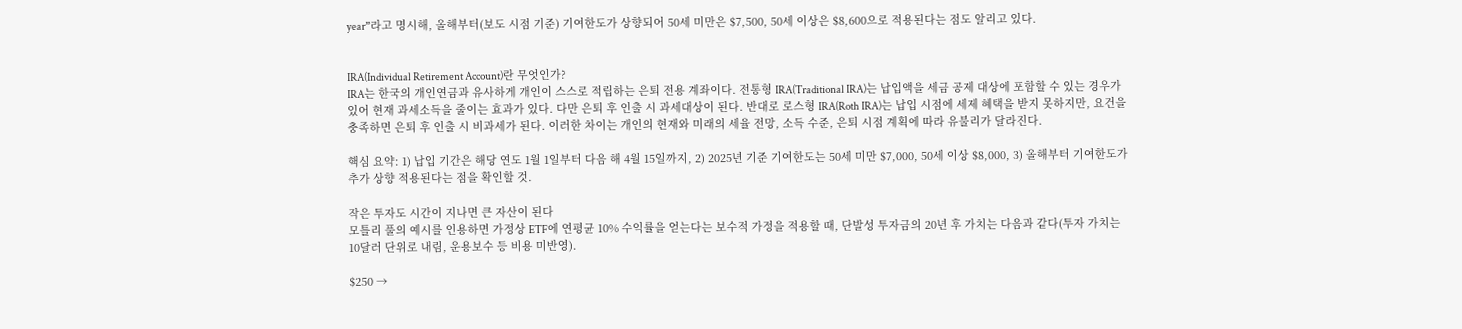year”라고 명시해, 올해부터(보도 시점 기준) 기여한도가 상향되어 50세 미만은 $7,500, 50세 이상은 $8,600으로 적용된다는 점도 알리고 있다.


IRA(Individual Retirement Account)란 무엇인가?
IRA는 한국의 개인연금과 유사하게 개인이 스스로 적립하는 은퇴 전용 계좌이다. 전통형 IRA(Traditional IRA)는 납입액을 세금 공제 대상에 포함할 수 있는 경우가 있어 현재 과세소득을 줄이는 효과가 있다. 다만 은퇴 후 인출 시 과세대상이 된다. 반대로 로스형 IRA(Roth IRA)는 납입 시점에 세제 혜택을 받지 못하지만, 요건을 충족하면 은퇴 후 인출 시 비과세가 된다. 이러한 차이는 개인의 현재와 미래의 세율 전망, 소득 수준, 은퇴 시점 계획에 따라 유불리가 달라진다.

핵심 요약: 1) 납입 기간은 해당 연도 1월 1일부터 다음 해 4월 15일까지, 2) 2025년 기준 기여한도는 50세 미만 $7,000, 50세 이상 $8,000, 3) 올해부터 기여한도가 추가 상향 적용된다는 점을 확인할 것.

작은 투자도 시간이 지나면 큰 자산이 된다
모틀리 풀의 예시를 인용하면 가정상 ETF에 연평균 10% 수익률을 얻는다는 보수적 가정을 적용할 때, 단발성 투자금의 20년 후 가치는 다음과 같다(투자 가치는 10달러 단위로 내림, 운용보수 등 비용 미반영).

$250 →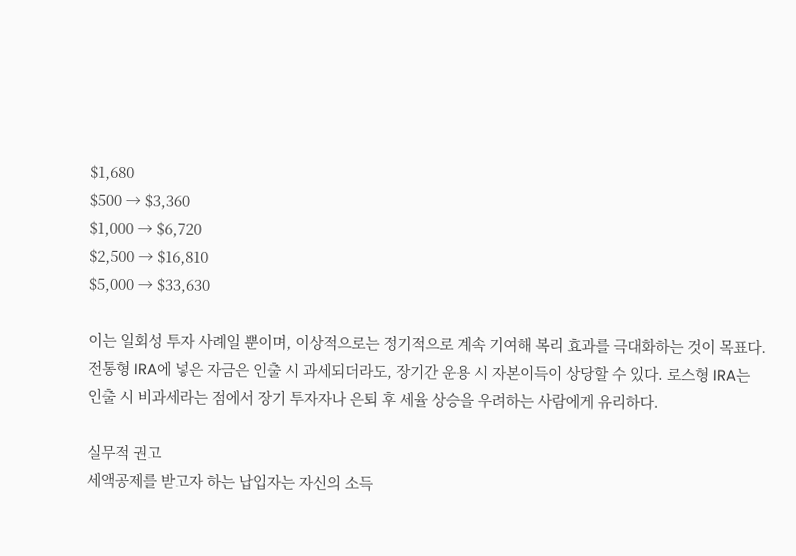$1,680
$500 → $3,360
$1,000 → $6,720
$2,500 → $16,810
$5,000 → $33,630

이는 일회성 투자 사례일 뿐이며, 이상적으로는 정기적으로 계속 기여해 복리 효과를 극대화하는 것이 목표다. 전통형 IRA에 넣은 자금은 인출 시 과세되더라도, 장기간 운용 시 자본이득이 상당할 수 있다. 로스형 IRA는 인출 시 비과세라는 점에서 장기 투자자나 은퇴 후 세율 상승을 우려하는 사람에게 유리하다.

실무적 권고
세액공제를 받고자 하는 납입자는 자신의 소득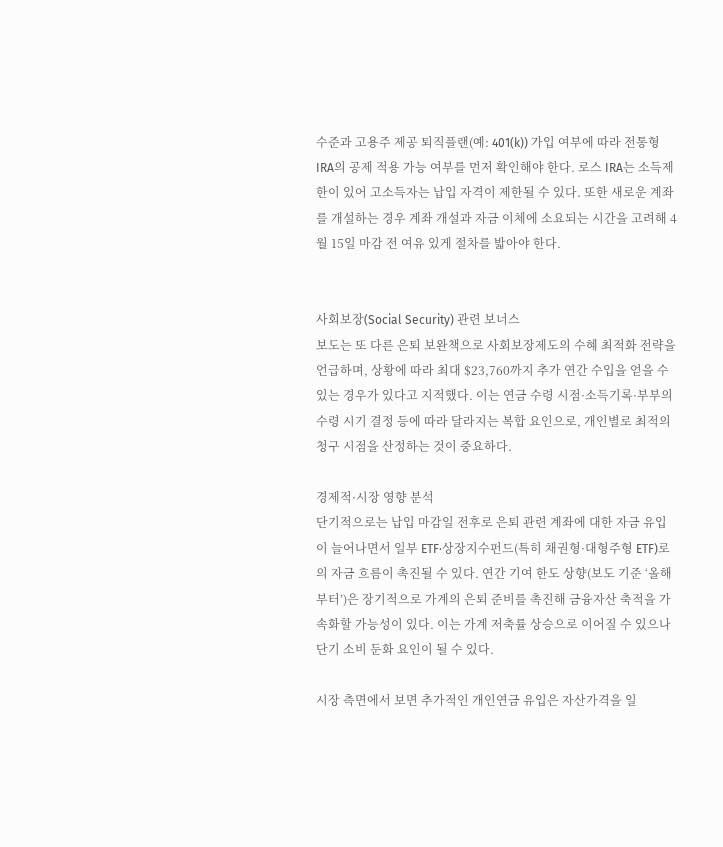수준과 고용주 제공 퇴직플랜(예: 401(k)) 가입 여부에 따라 전통형 IRA의 공제 적용 가능 여부를 먼저 확인해야 한다. 로스 IRA는 소득제한이 있어 고소득자는 납입 자격이 제한될 수 있다. 또한 새로운 계좌를 개설하는 경우 계좌 개설과 자금 이체에 소요되는 시간을 고려해 4월 15일 마감 전 여유 있게 절차를 밟아야 한다.


사회보장(Social Security) 관련 보너스
보도는 또 다른 은퇴 보완책으로 사회보장제도의 수혜 최적화 전략을 언급하며, 상황에 따라 최대 $23,760까지 추가 연간 수입을 얻을 수 있는 경우가 있다고 지적했다. 이는 연금 수령 시점·소득기록·부부의 수령 시기 결정 등에 따라 달라지는 복합 요인으로, 개인별로 최적의 청구 시점을 산정하는 것이 중요하다.

경제적·시장 영향 분석
단기적으로는 납입 마감일 전후로 은퇴 관련 계좌에 대한 자금 유입이 늘어나면서 일부 ETF·상장지수펀드(특히 채권형·대형주형 ETF)로의 자금 흐름이 촉진될 수 있다. 연간 기여 한도 상향(보도 기준 ‘올해부터’)은 장기적으로 가계의 은퇴 준비를 촉진해 금융자산 축적을 가속화할 가능성이 있다. 이는 가계 저축률 상승으로 이어질 수 있으나 단기 소비 둔화 요인이 될 수 있다.

시장 측면에서 보면 추가적인 개인연금 유입은 자산가격을 일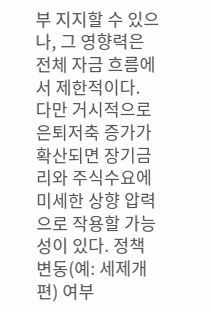부 지지할 수 있으나, 그 영향력은 전체 자금 흐름에서 제한적이다. 다만 거시적으로 은퇴저축 증가가 확산되면 장기금리와 주식수요에 미세한 상향 압력으로 작용할 가능성이 있다. 정책 변동(예: 세제개편) 여부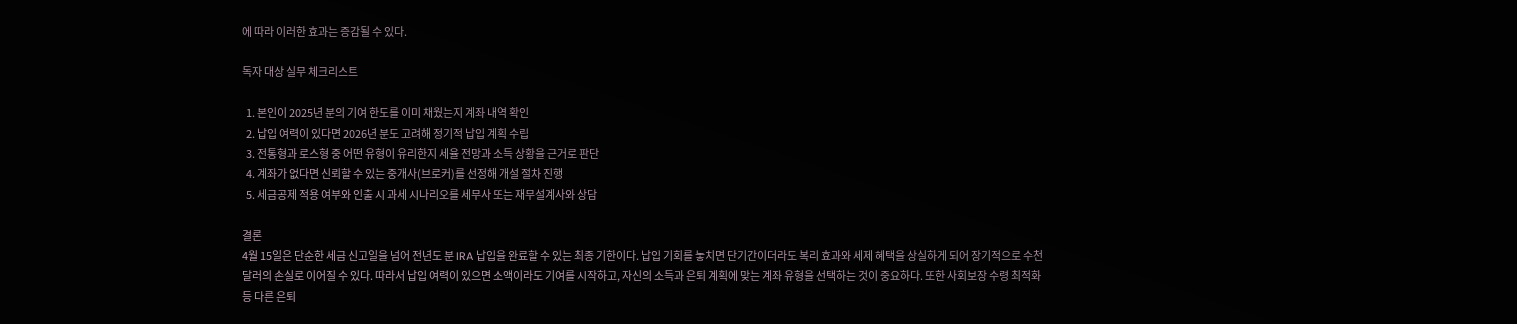에 따라 이러한 효과는 증감될 수 있다.

독자 대상 실무 체크리스트

  1. 본인이 2025년 분의 기여 한도를 이미 채웠는지 계좌 내역 확인
  2. 납입 여력이 있다면 2026년 분도 고려해 정기적 납입 계획 수립
  3. 전통형과 로스형 중 어떤 유형이 유리한지 세율 전망과 소득 상황을 근거로 판단
  4. 계좌가 없다면 신뢰할 수 있는 중개사(브로커)를 선정해 개설 절차 진행
  5. 세금공제 적용 여부와 인출 시 과세 시나리오를 세무사 또는 재무설계사와 상담

결론
4월 15일은 단순한 세금 신고일을 넘어 전년도 분 IRA 납입을 완료할 수 있는 최종 기한이다. 납입 기회를 놓치면 단기간이더라도 복리 효과와 세제 혜택을 상실하게 되어 장기적으로 수천 달러의 손실로 이어질 수 있다. 따라서 납입 여력이 있으면 소액이라도 기여를 시작하고, 자신의 소득과 은퇴 계획에 맞는 계좌 유형을 선택하는 것이 중요하다. 또한 사회보장 수령 최적화 등 다른 은퇴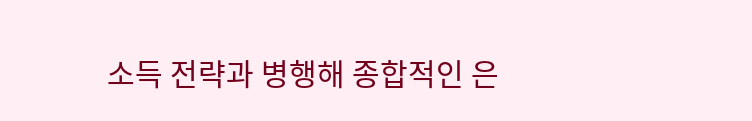소득 전략과 병행해 종합적인 은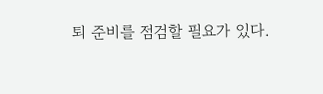퇴 준비를 점검할 필요가 있다.